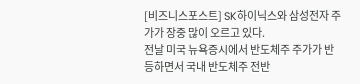[비즈니스포스트] SK하이닉스와 삼성전자 주가가 장중 많이 오르고 있다.
전날 미국 뉴욕증시에서 반도체주 주가가 반등하면서 국내 반도체주 전반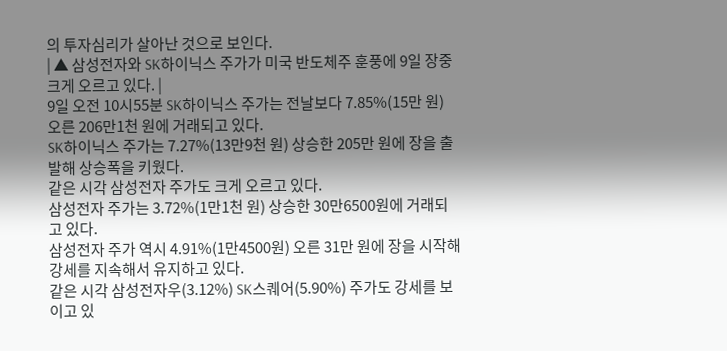의 투자심리가 살아난 것으로 보인다.
| ▲ 삼성전자와 SK하이닉스 주가가 미국 반도체주 훈풍에 9일 장중 크게 오르고 있다. |
9일 오전 10시55분 SK하이닉스 주가는 전날보다 7.85%(15만 원) 오른 206만1천 원에 거래되고 있다.
SK하이닉스 주가는 7.27%(13만9천 원) 상승한 205만 원에 장을 출발해 상승폭을 키웠다.
같은 시각 삼성전자 주가도 크게 오르고 있다.
삼성전자 주가는 3.72%(1만1천 원) 상승한 30만6500원에 거래되고 있다.
삼성전자 주가 역시 4.91%(1만4500원) 오른 31만 원에 장을 시작해 강세를 지속해서 유지하고 있다.
같은 시각 삼성전자우(3.12%) SK스퀘어(5.90%) 주가도 강세를 보이고 있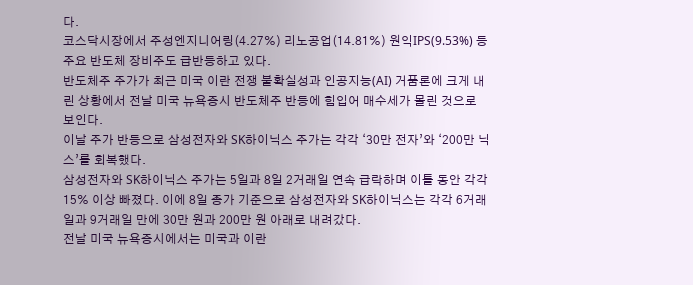다.
코스닥시장에서 주성엔지니어링(4.27%) 리노공업(14.81%) 원익IPS(9.53%) 등 주요 반도체 장비주도 급반등하고 있다.
반도체주 주가가 최근 미국 이란 전쟁 불확실성과 인공지능(AI) 거품론에 크게 내린 상황에서 전날 미국 뉴욕증시 반도체주 반등에 힘입어 매수세가 몰린 것으로 보인다.
이날 주가 반등으로 삼성전자와 SK하이닉스 주가는 각각 ‘30만 전자’와 ‘200만 닉스’를 회복했다.
삼성전자와 SK하이닉스 주가는 5일과 8일 2거래일 연속 급락하며 이틀 동안 각각 15% 이상 빠졌다. 이에 8일 종가 기준으로 삼성전자와 SK하이닉스는 각각 6거래일과 9거래일 만에 30만 원과 200만 원 아래로 내려갔다.
전날 미국 뉴욕증시에서는 미국과 이란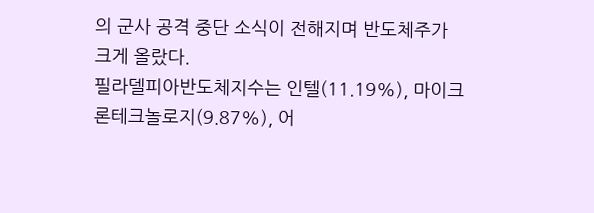의 군사 공격 중단 소식이 전해지며 반도체주가 크게 올랐다.
필라델피아반도체지수는 인텔(11.19%), 마이크론테크놀로지(9.87%), 어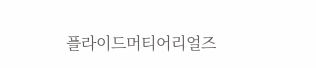플라이드머티어리얼즈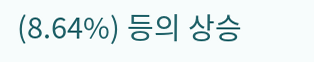(8.64%) 등의 상승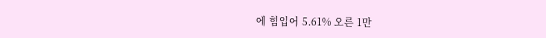에 힘입어 5.61% 오른 1만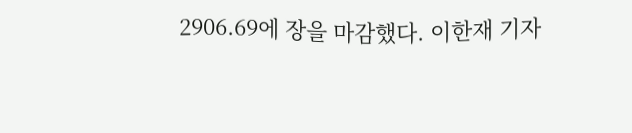2906.69에 장을 마감했다. 이한재 기자